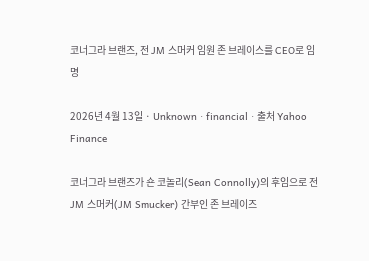코너그라 브랜즈, 전 JM 스머커 임원 존 브레이스를 CEO로 임명

2026년 4월 13일 · Unknown · financial · 출처 Yahoo Finance

코너그라 브랜즈가 숀 코놀리(Sean Connolly)의 후임으로 전 JM 스머커(JM Smucker) 간부인 존 브레이즈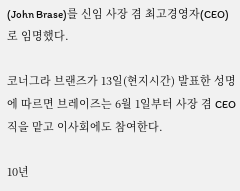(John Brase)를 신임 사장 겸 최고경영자(CEO)로 임명했다.

코너그라 브랜즈가 13일(현지시간) 발표한 성명에 따르면 브레이즈는 6월 1일부터 사장 겸 CEO 직을 맡고 이사회에도 참여한다.

10년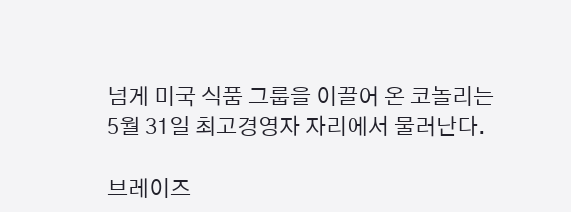넘게 미국 식품 그룹을 이끌어 온 코놀리는 5월 31일 최고경영자 자리에서 물러난다.

브레이즈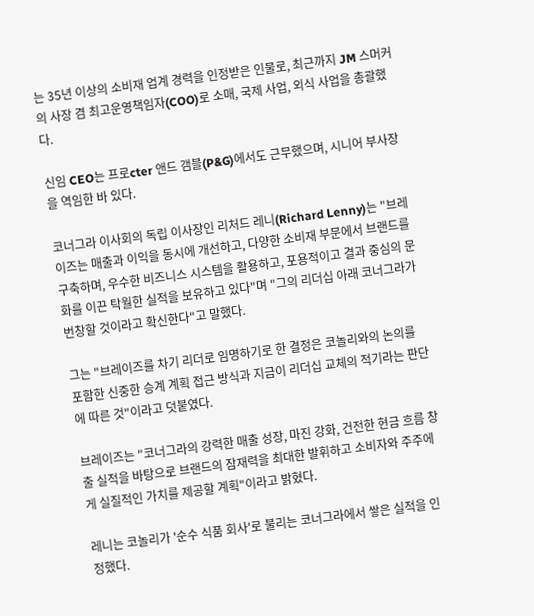는 35년 이상의 소비재 업계 경력을 인정받은 인물로, 최근까지 JM 스머커의 사장 겸 최고운영책임자(COO)로 소매, 국제 사업, 외식 사업을 총괄했다.

신임 CEO는 프로cter 앤드 갬블(P&G)에서도 근무했으며, 시니어 부사장을 역임한 바 있다.

코너그라 이사회의 독립 이사장인 리처드 레니(Richard Lenny)는 "브레이즈는 매출과 이익을 동시에 개선하고, 다양한 소비재 부문에서 브랜드를 구축하며, 우수한 비즈니스 시스템을 활용하고, 포용적이고 결과 중심의 문화를 이끈 탁월한 실적을 보유하고 있다"며 "그의 리더십 아래 코너그라가 번창할 것이라고 확신한다"고 말했다.

그는 "브레이즈를 차기 리더로 임명하기로 한 결정은 코놀리와의 논의를 포함한 신중한 승계 계획 접근 방식과 지금이 리더십 교체의 적기라는 판단에 따른 것"이라고 덧붙였다.

브레이즈는 "코너그라의 강력한 매출 성장, 마진 강화, 건전한 현금 흐름 창출 실적을 바탕으로 브랜드의 잠재력을 최대한 발휘하고 소비자와 주주에게 실질적인 가치를 제공할 계획"이라고 밝혔다.

레니는 코놀리가 '순수 식품 회사'로 불리는 코너그라에서 쌓은 실적을 인정했다.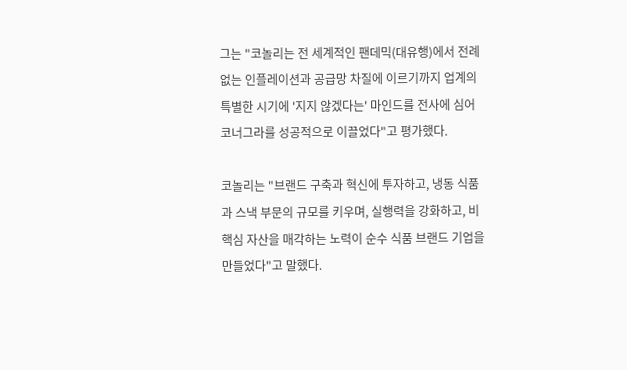그는 "코놀리는 전 세계적인 팬데믹(대유행)에서 전례 없는 인플레이션과 공급망 차질에 이르기까지 업계의 특별한 시기에 '지지 않겠다는' 마인드를 전사에 심어 코너그라를 성공적으로 이끌었다"고 평가했다.

코놀리는 "브랜드 구축과 혁신에 투자하고, 냉동 식품과 스낵 부문의 규모를 키우며, 실행력을 강화하고, 비핵심 자산을 매각하는 노력이 순수 식품 브랜드 기업을 만들었다"고 말했다.